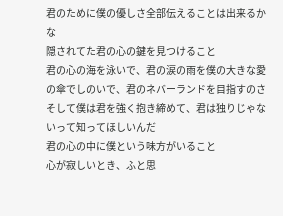君のために僕の優しさ全部伝えることは出来るかな
隠されてた君の心の鍵を見つけること
君の心の海を泳いで、君の涙の雨を僕の大きな愛の傘でしのいで、君のネバーランドを目指すのさ
そして僕は君を強く抱き締めて、君は独りじゃないって知ってほしいんだ
君の心の中に僕という味方がいること
心が寂しいとき、ふと思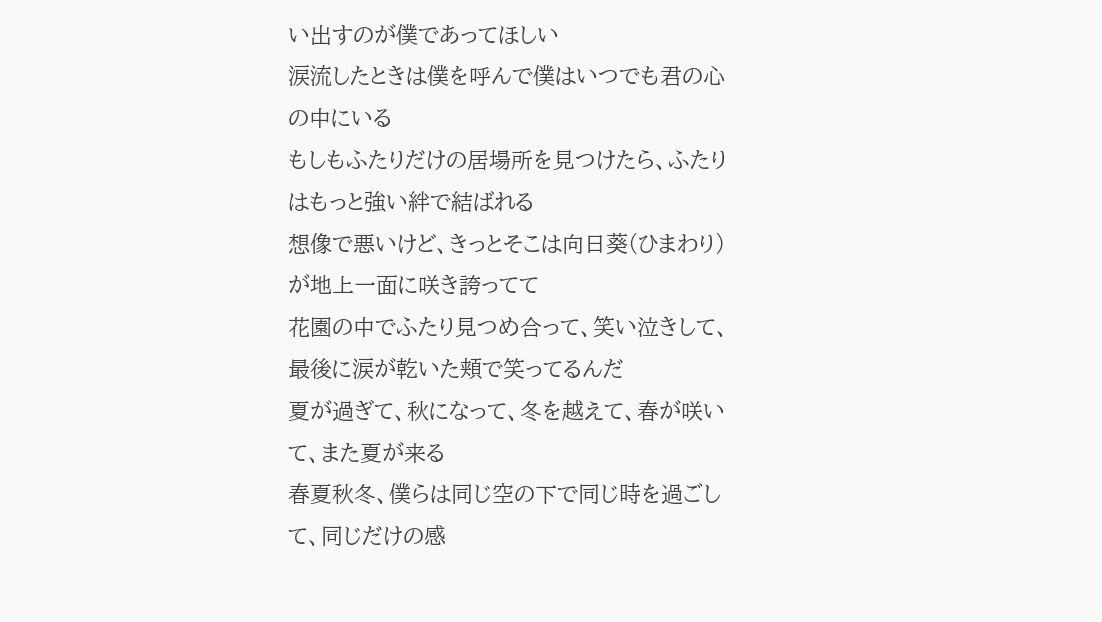い出すのが僕であってほしい
涙流したときは僕を呼んで僕はいつでも君の心の中にいる
もしもふたりだけの居場所を見つけたら、ふたりはもっと強い絆で結ばれる
想像で悪いけど、きっとそこは向日葵(ひまわり)が地上一面に咲き誇ってて
花園の中でふたり見つめ合って、笑い泣きして、最後に涙が乾いた頬で笑ってるんだ
夏が過ぎて、秋になって、冬を越えて、春が咲いて、また夏が来る
春夏秋冬、僕らは同じ空の下で同じ時を過ごして、同じだけの感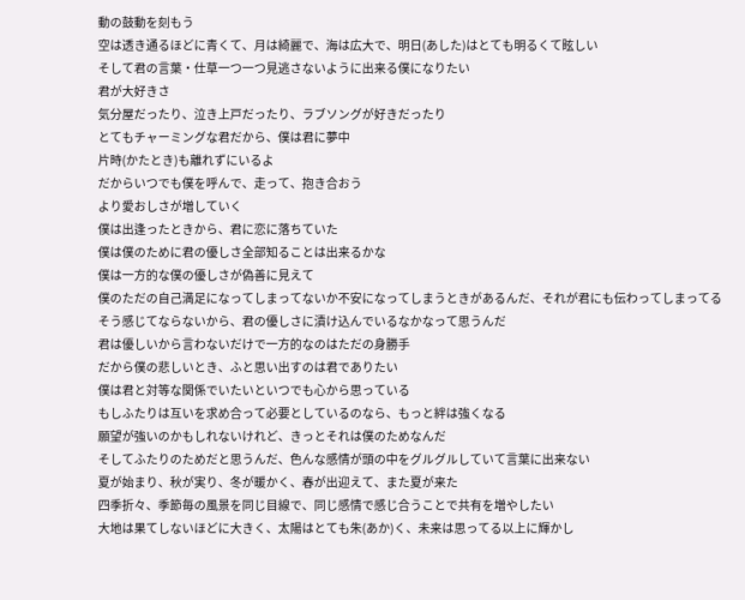動の鼓動を刻もう
空は透き通るほどに青くて、月は綺麗で、海は広大で、明日(あした)はとても明るくて眩しい
そして君の言葉・仕草一つ一つ見逃さないように出来る僕になりたい
君が大好きさ
気分屋だったり、泣き上戸だったり、ラブソングが好きだったり
とてもチャーミングな君だから、僕は君に夢中
片時(かたとき)も離れずにいるよ
だからいつでも僕を呼んで、走って、抱き合おう
より愛おしさが増していく
僕は出逢ったときから、君に恋に落ちていた
僕は僕のために君の優しさ全部知ることは出来るかな
僕は一方的な僕の優しさが偽善に見えて
僕のただの自己満足になってしまってないか不安になってしまうときがあるんだ、それが君にも伝わってしまってる
そう感じてならないから、君の優しさに漬け込んでいるなかなって思うんだ
君は優しいから言わないだけで一方的なのはただの身勝手
だから僕の悲しいとき、ふと思い出すのは君でありたい
僕は君と対等な関係でいたいといつでも心から思っている
もしふたりは互いを求め合って必要としているのなら、もっと絆は強くなる
願望が強いのかもしれないけれど、きっとそれは僕のためなんだ
そしてふたりのためだと思うんだ、色んな感情が頭の中をグルグルしていて言葉に出来ない
夏が始まり、秋が実り、冬が暖かく、春が出迎えて、また夏が来た
四季折々、季節毎の風景を同じ目線で、同じ感情で感じ合うことで共有を増やしたい
大地は果てしないほどに大きく、太陽はとても朱(あか)く、未来は思ってる以上に輝かし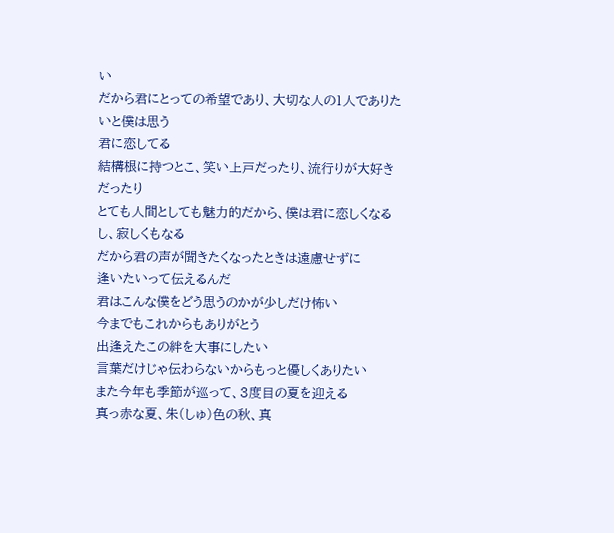い
だから君にとっての希望であり、大切な人の1人でありたいと僕は思う
君に恋してる
結構根に持つとこ、笑い上戸だったり、流行りが大好きだったり
とても人間としても魅力的だから、僕は君に恋しくなるし、寂しくもなる
だから君の声が聞きたくなったときは遠慮せずに
逢いたいって伝えるんだ
君はこんな僕をどう思うのかが少しだけ怖い
今までもこれからもありがとう
出逢えたこの絆を大事にしたい
言葉だけじゃ伝わらないからもっと優しくありたい
また今年も季節が巡って、3度目の夏を迎える
真っ赤な夏、朱(しゅ)色の秋、真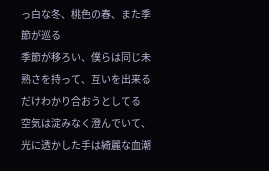っ白な冬、桃色の春、また季節が巡る
季節が移ろい、僕らは同じ未熟さを持って、互いを出来るだけわかり合おうとしてる
空気は淀みなく澄んでいて、光に透かした手は綺麗な血潮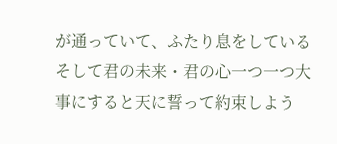が通っていて、ふたり息をしている
そして君の未来・君の心一つ一つ大事にすると天に誓って約束しよう